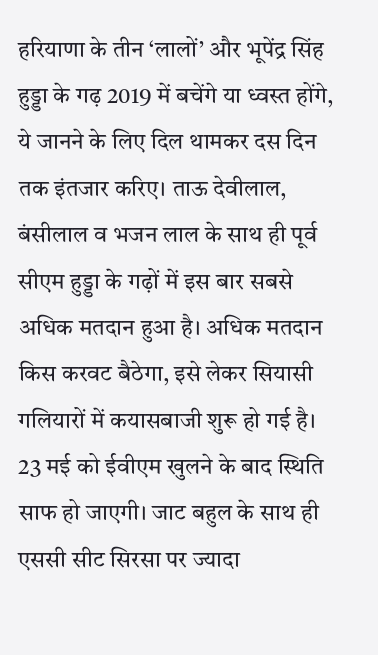हरियाणा के तीन ‘लालों’ और भूपेंद्र सिंह हुड्डा के गढ़ 2019 में बचेंगे या ध्वस्त होंगे, ये जानने के लिए दिल थामकर दस दिन तक इंतजार करिए। ताऊ देवीलाल, बंसीलाल व भजन लाल के साथ ही पूर्व सीएम हुड्डा के गढ़ों में इस बार सबसे अधिक मतदान हुआ है। अधिक मतदान किस करवट बैठेगा, इसे लेकर सियासी गलियारों में कयासबाजी शुरू हो गई है। 23 मई को ईवीएम खुलने के बाद स्थिति साफ हो जाएगी। जाट बहुल के साथ ही एससी सीट सिरसा पर ज्यादा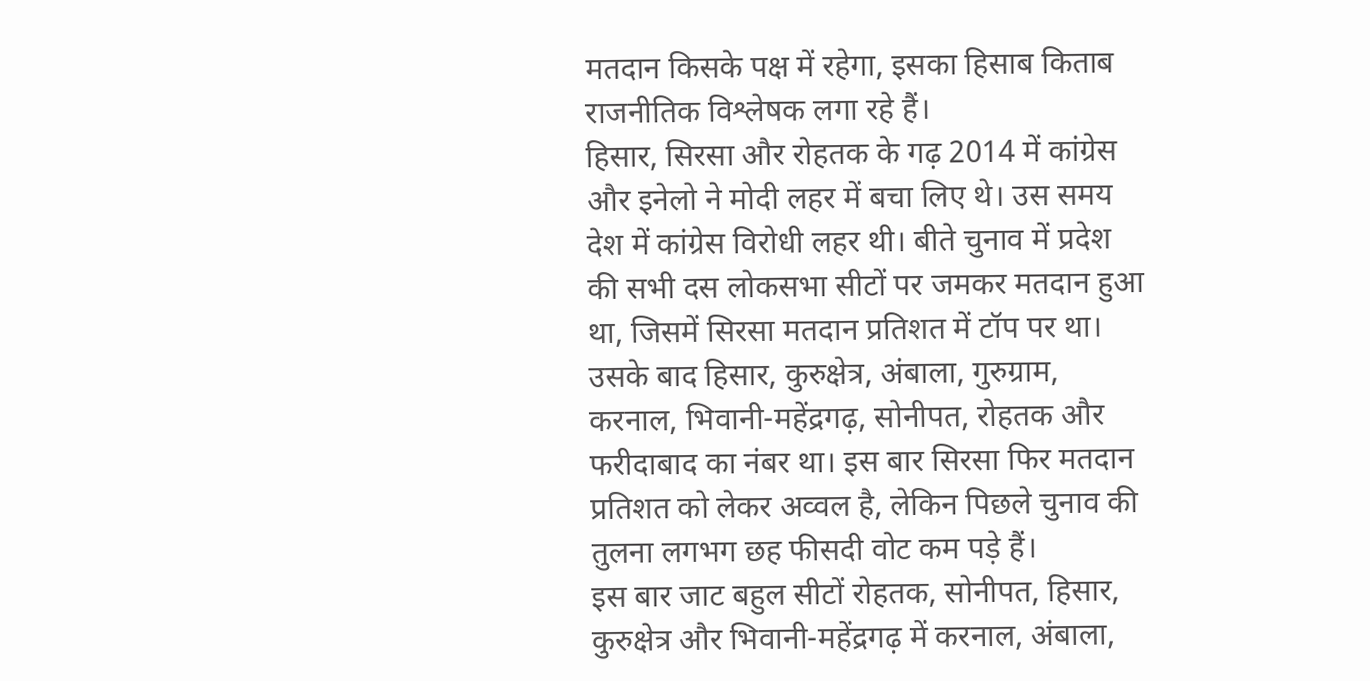मतदान किसके पक्ष में रहेगा, इसका हिसाब किताब राजनीतिक विश्लेषक लगा रहे हैं।
हिसार, सिरसा और रोहतक के गढ़ 2014 में कांग्रेस और इनेलो ने मोदी लहर में बचा लिए थे। उस समय देश में कांग्रेस विरोधी लहर थी। बीते चुनाव में प्रदेश की सभी दस लोकसभा सीटों पर जमकर मतदान हुआ था, जिसमें सिरसा मतदान प्रतिशत में टॉप पर था। उसके बाद हिसार, कुरुक्षेत्र, अंबाला, गुरुग्राम, करनाल, भिवानी-महेंद्रगढ़, सोनीपत, रोहतक और फरीदाबाद का नंबर था। इस बार सिरसा फिर मतदान प्रतिशत को लेकर अव्वल है, लेकिन पिछले चुनाव की तुलना लगभग छह फीसदी वोट कम पड़े हैं।
इस बार जाट बहुल सीटों रोहतक, सोनीपत, हिसार, कुरुक्षेत्र और भिवानी-महेंद्रगढ़ में करनाल, अंबाला,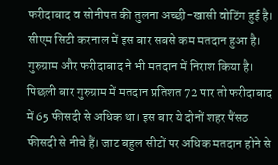फरीदाबाद व सोनीपत की तुलना अच्छी-खासी वोटिंग हुई है। सीएम सिटी करनाल में इस बार सबसे कम मतदान हुआ है। गुरुग्राम और फरीदाबाद ने भी मतदान में निराश किया है। पिछली बार गुरुग्राम में मतदान प्रतिशत 72 पार तो फरीदाबाद में 65 फीसदी से अधिक था। इस बार ये दोनों शहर पैंसठ फीसदी से नीचे हैं। जाट बहुल सीटों पर अधिक मतदान होने से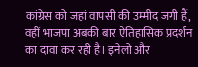कांग्रेस को जहां वापसी की उम्मीद जगी हैं, वहीं भाजपा अबकी बार ऐतिहासिक प्रदर्शन का दावा कर रही है। इनेलो और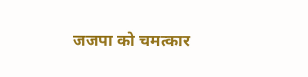जजपा को चमत्कार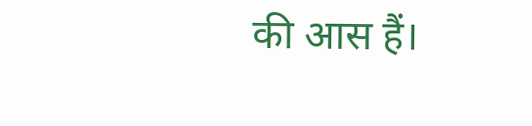की आस हैं।